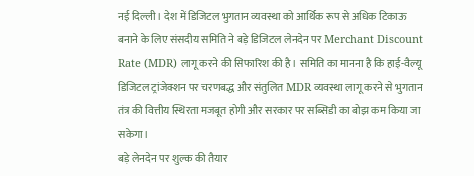नई दिल्ली। देश में डिजिटल भुगतान व्यवस्था को आर्थिक रूप से अधिक टिकाऊ बनाने के लिए संसदीय समिति ने बड़े डिजिटल लेनदेन पर Merchant Discount Rate (MDR) लागू करने की सिफारिश की है। समिति का मानना है कि हाई-वैल्यू डिजिटल ट्रांजेक्शन पर चरणबद्ध और संतुलित MDR व्यवस्था लागू करने से भुगतान तंत्र की वित्तीय स्थिरता मजबूत होगी और सरकार पर सब्सिडी का बोझ कम किया जा सकेगा।
बड़े लेनदेन पर शुल्क की तैयार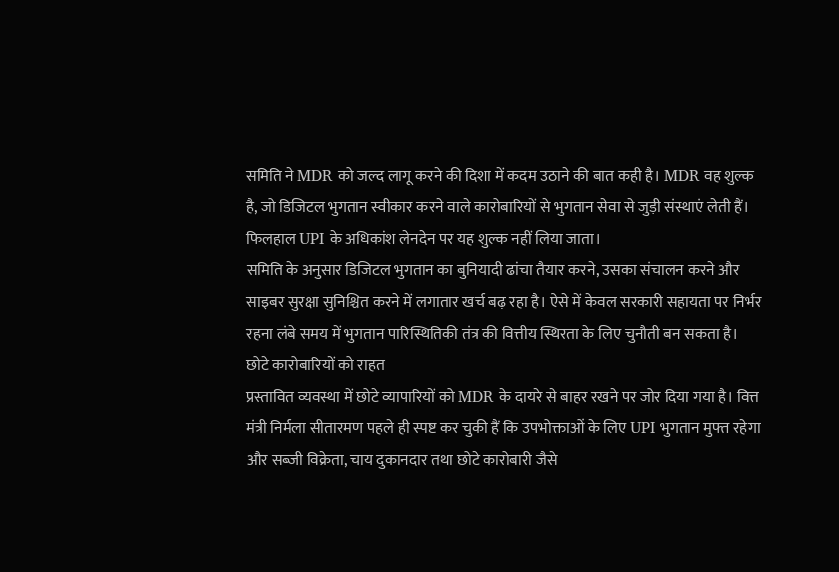समिति ने MDR को जल्द लागू करने की दिशा में कदम उठाने की बात कही है। MDR वह शुल्क है, जो डिजिटल भुगतान स्वीकार करने वाले कारोबारियों से भुगतान सेवा से जुड़ी संस्थाएं लेती हैं। फिलहाल UPI के अधिकांश लेनदेन पर यह शुल्क नहीं लिया जाता।
समिति के अनुसार डिजिटल भुगतान का बुनियादी ढांचा तैयार करने, उसका संचालन करने और साइबर सुरक्षा सुनिश्चित करने में लगातार खर्च बढ़ रहा है। ऐसे में केवल सरकारी सहायता पर निर्भर रहना लंबे समय में भुगतान पारिस्थितिकी तंत्र की वित्तीय स्थिरता के लिए चुनौती बन सकता है।
छोटे कारोबारियों को राहत
प्रस्तावित व्यवस्था में छोटे व्यापारियों को MDR के दायरे से बाहर रखने पर जोर दिया गया है। वित्त मंत्री निर्मला सीतारमण पहले ही स्पष्ट कर चुकी हैं कि उपभोक्ताओं के लिए UPI भुगतान मुफ्त रहेगा और सब्जी विक्रेता, चाय दुकानदार तथा छोटे कारोबारी जैसे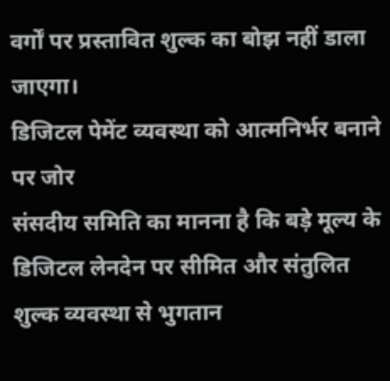वर्गों पर प्रस्तावित शुल्क का बोझ नहीं डाला जाएगा।
डिजिटल पेमेंट व्यवस्था को आत्मनिर्भर बनाने पर जोर
संसदीय समिति का मानना है कि बड़े मूल्य के डिजिटल लेनदेन पर सीमित और संतुलित शुल्क व्यवस्था से भुगतान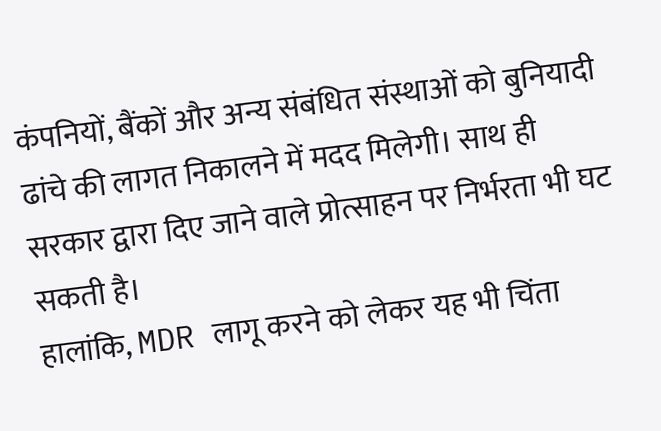कंपनियों, बैंकों और अन्य संबंधित संस्थाओं को बुनियादी ढांचे की लागत निकालने में मदद मिलेगी। साथ ही सरकार द्वारा दिए जाने वाले प्रोत्साहन पर निर्भरता भी घट सकती है।
हालांकि, MDR लागू करने को लेकर यह भी चिंता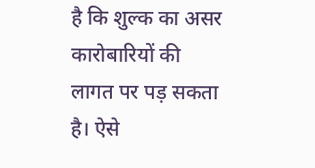है कि शुल्क का असर कारोबारियों की लागत पर पड़ सकता है। ऐसे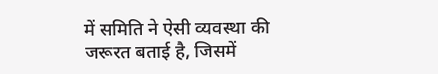में समिति ने ऐसी व्यवस्था की जरूरत बताई है, जिसमें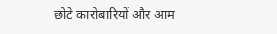छोटे कारोबारियों और आम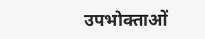उपभोक्ताओं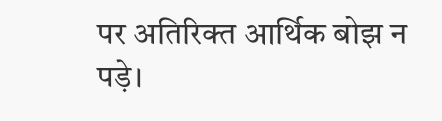पर अतिरिक्त आर्थिक बोझ न पड़े।